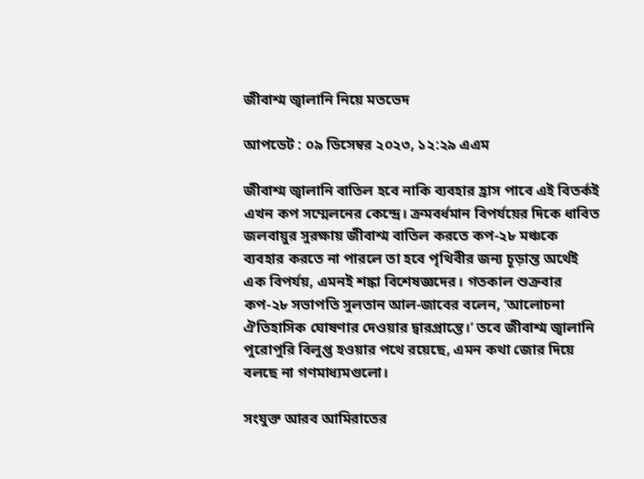জীবাশ্ম জ্বালানি নিয়ে মতভেদ

আপডেট : ০৯ ডিসেম্বর ২০২৩, ১২:২৯ এএম

জীবাশ্ম জ্বালানি বাতিল হবে নাকি ব্যবহার হ্রাস পাবে এই বিতর্কই এখন কপ সম্মেলনের কেন্দ্রে। ক্রমবর্ধমান বিপর্যয়ের দিকে ধাবিত জলবায়ুর সুরক্ষায় জীবাশ্ম বাতিল করতে কপ-২৮ মঞ্চকে ব্যবহার করতে না পারলে তা হবে পৃথিবীর জন্য চূড়ান্ত অর্থেই এক বিপর্যয়, এমনই শঙ্কা বিশেষজ্ঞদের। গতকাল শুক্রবার কপ-২৮ সভাপতি সুলতান আল-জাবের বলেন, ‘আলোচনা ঐতিহাসিক ঘোষণার দেওয়ার দ্বারপ্রান্তে।’ তবে জীবাশ্ম জ্বালানি পুরোপুরি বিলুপ্ত হওয়ার পথে রয়েছে, এমন কথা জোর দিয়ে বলছে না গণমাধ্যমগুলো।

সংযুক্ত আরব আমিরাতের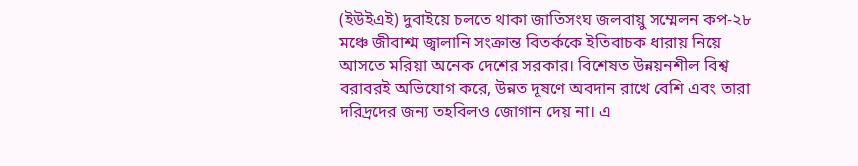(ইউইএই) দুবাইয়ে চলতে থাকা জাতিসংঘ জলবায়ু সম্মেলন কপ-২৮ মঞ্চে জীবাশ্ম জ্বালানি সংক্রান্ত বিতর্ককে ইতিবাচক ধারায় নিয়ে আসতে মরিয়া অনেক দেশের সরকার। বিশেষত উন্নয়নশীল বিশ্ব বরাবরই অভিযোগ করে, উন্নত দূষণে অবদান রাখে বেশি এবং তারা দরিদ্রদের জন্য তহবিলও জোগান দেয় না। এ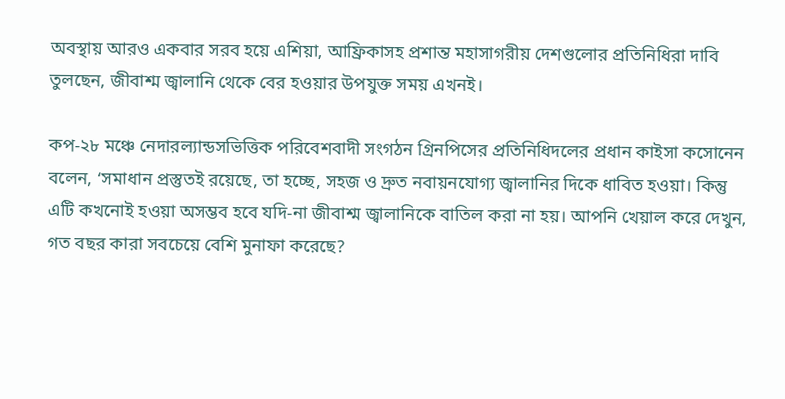অবস্থায় আরও একবার সরব হয়ে এশিয়া, আফ্রিকাসহ প্রশান্ত মহাসাগরীয় দেশগুলোর প্রতিনিধিরা দাবি তুলছেন, জীবাশ্ম জ্বালানি থেকে বের হওয়ার উপযুক্ত সময় এখনই।

কপ-২৮ মঞ্চে নেদারল্যান্ডসভিত্তিক পরিবেশবাদী সংগঠন গ্রিনপিসের প্রতিনিধিদলের প্রধান কাইসা কসোনেন বলেন, ‘সমাধান প্রস্তুতই রয়েছে, তা হচ্ছে, সহজ ও দ্রুত নবায়নযোগ্য জ্বালানির দিকে ধাবিত হওয়া। কিন্তু এটি কখনোই হওয়া অসম্ভব হবে যদি-না জীবাশ্ম জ্বালানিকে বাতিল করা না হয়। আপনি খেয়াল করে দেখুন, গত বছর কারা সবচেয়ে বেশি মুনাফা করেছে?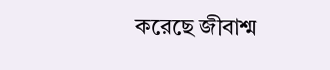করেছে জীবাশ্ম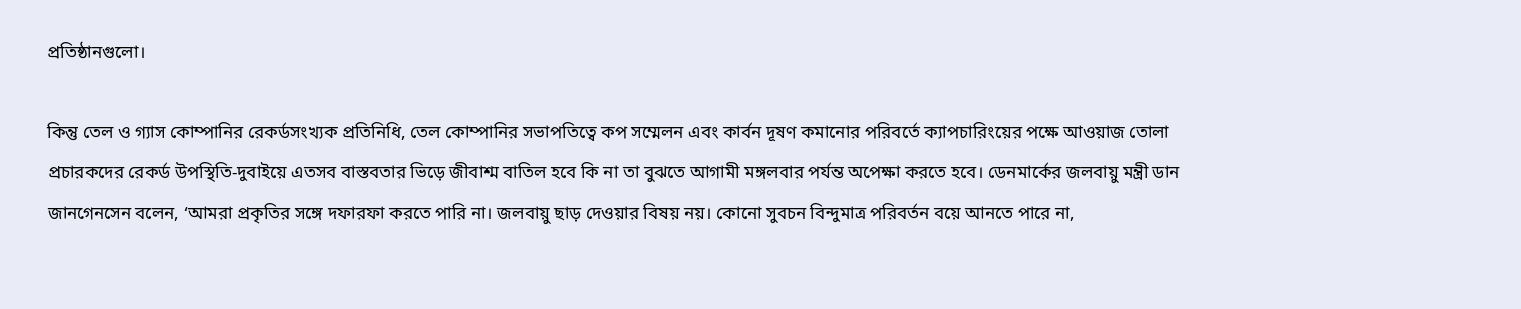প্রতিষ্ঠানগুলো।

কিন্তু তেল ও গ্যাস কোম্পানির রেকর্ডসংখ্যক প্রতিনিধি, তেল কোম্পানির সভাপতিত্বে কপ সম্মেলন এবং কার্বন দূষণ কমানোর পরিবর্তে ক্যাপচারিংয়ের পক্ষে আওয়াজ তোলা প্রচারকদের রেকর্ড উপস্থিতি-দুবাইয়ে এতসব বাস্তবতার ভিড়ে জীবাশ্ম বাতিল হবে কি না তা বুঝতে আগামী মঙ্গলবার পর্যন্ত অপেক্ষা করতে হবে। ডেনমার্কের জলবায়ু মন্ত্রী ডান জানগেনসেন বলেন, ‘আমরা প্রকৃতির সঙ্গে দফারফা করতে পারি না। জলবায়ু ছাড় দেওয়ার বিষয় নয়। কোনো সুবচন বিন্দুমাত্র পরিবর্তন বয়ে আনতে পারে না,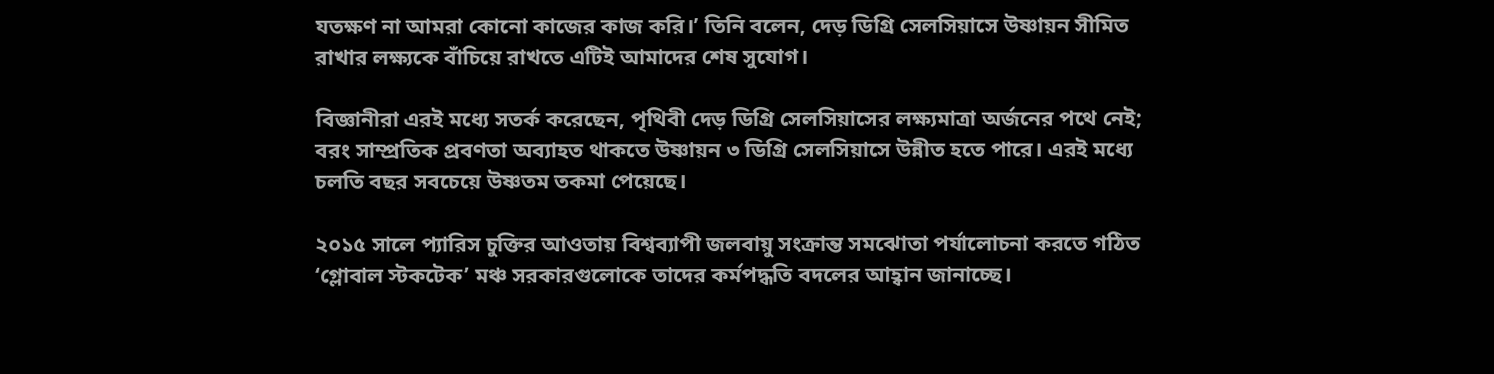যতক্ষণ না আমরা কোনো কাজের কাজ করি।’ তিনি বলেন, দেড় ডিগ্রি সেলসিয়াসে উষ্ণায়ন সীমিত রাখার লক্ষ্যকে বাঁচিয়ে রাখতে এটিই আমাদের শেষ সুযোগ।

বিজ্ঞানীরা এরই মধ্যে সতর্ক করেছেন, পৃথিবী দেড় ডিগ্রি সেলসিয়াসের লক্ষ্যমাত্রা অর্জনের পথে নেই; বরং সাম্প্রতিক প্রবণতা অব্যাহত থাকতে উষ্ণায়ন ৩ ডিগ্রি সেলসিয়াসে উন্নীত হতে পারে। এরই মধ্যে চলতি বছর সবচেয়ে উষ্ণতম তকমা পেয়েছে।

২০১৫ সালে প্যারিস চুক্তির আওতায় বিশ্বব্যাপী জলবায়ু সংক্রান্ত সমঝোতা পর্যালোচনা করতে গঠিত ‘গ্লোবাল স্টকটেক’ মঞ্চ সরকারগুলোকে তাদের কর্মপদ্ধতি বদলের আহ্বান জানাচ্ছে।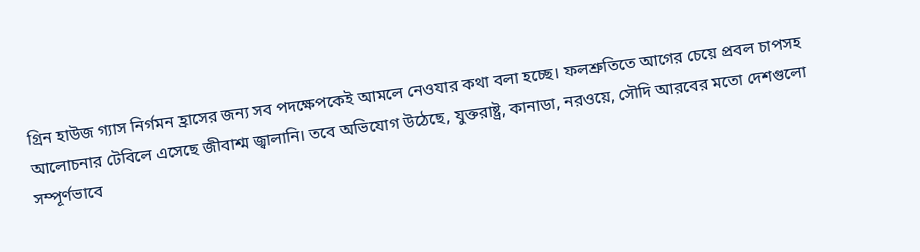গ্রিন হাউজ গ্যাস নির্গমন হ্রাসের জন্য সব পদক্ষেপকেই আমলে নেওযার কথা বলা হচ্ছে। ফলশ্রুতিতে আগের চেয়ে প্রবল চাপসহ আলোচনার টেবিলে এসেছে জীবাশ্ম জ্বালানি। তবে অভিযোগ উঠেছে, যুক্তরাষ্ট্র, কানাডা, নরওয়ে, সৌদি আরবের মতো দেশগুলো সম্পূর্ণভাবে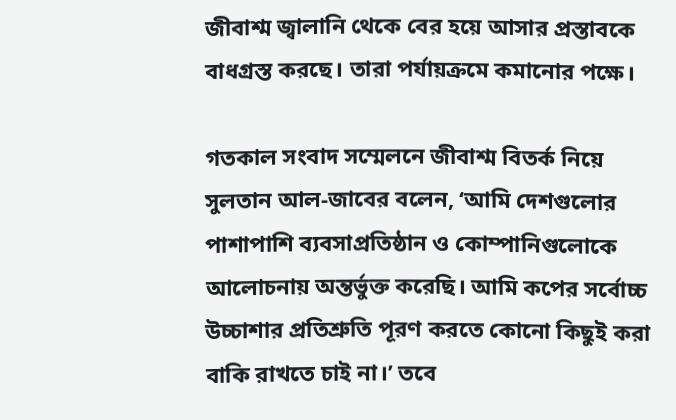জীবাশ্ম জ্বালানি থেকে বের হয়ে আসার প্রস্তাবকে বাধগ্রস্ত করছে। তারা পর্যায়ক্রমে কমানোর পক্ষে।

গতকাল সংবাদ সম্মেলনে জীবাশ্ম বিতর্ক নিয়ে সুলতান আল-জাবের বলেন, ‘আমি দেশগুলোর পাশাপাশি ব্যবসাপ্রতিষ্ঠান ও কোম্পানিগুলোকে আলোচনায় অন্তর্ভুক্ত করেছি। আমি কপের সর্বোচ্চ উচ্চাশার প্রতিশ্রুতি পূরণ করতে কোনো কিছুই করা বাকি রাখতে চাই না।’ তবে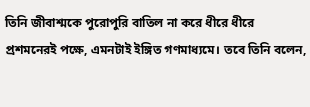তিনি জীবাশ্মকে পুরোপুরি বাতিল না করে ধীরে ধীরে প্রশমনেরই পক্ষে, এমনটাই ইঙ্গিত গণমাধ্যমে। তবে তিনি বলেন,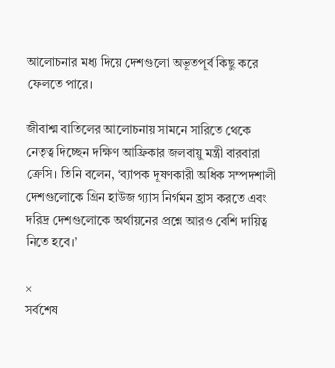আলোচনার মধ্য দিয়ে দেশগুলো অভূতপূর্ব কিছু করে ফেলতে পারে।

জীবাশ্ম বাতিলের আলোচনায় সামনে সারিতে থেকে নেতৃত্ব দিচ্ছেন দক্ষিণ আফ্রিকার জলবায়ু মন্ত্রী বারবারা ক্রেসি। তিনি বলেন, ‘ব্যাপক দূষণকারী অধিক সম্পদশালী দেশগুলোকে গ্রিন হাউজ গ্যাস নির্গমন হ্রাস করতে এবং দরিদ্র দেশগুলোকে অর্থায়নের প্রশ্নে আরও বেশি দায়িত্ব নিতে হবে।’

×
সর্বশেষ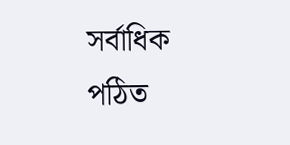সর্বাধিক পঠিত